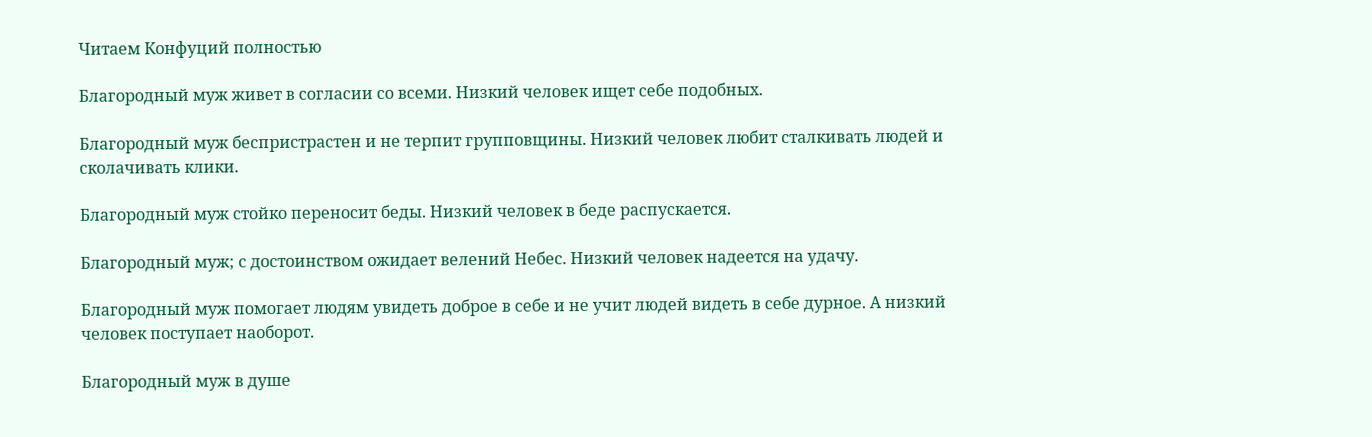Читаем Конфуций полностью

Благородный муж живет в согласии со всеми. Низкий человек ищет себе подобных.

Благородный муж беспристрастен и не терпит групповщины. Низкий человек любит сталкивать людей и сколачивать клики.

Благородный муж стойко переносит беды. Низкий человек в беде распускается.

Благородный муж; с достоинством ожидает велений Небес. Низкий человек надеется на удачу.

Благородный муж помогает людям увидеть доброе в себе и не учит людей видеть в себе дурное. А низкий человек поступает наоборот.

Благородный муж в душе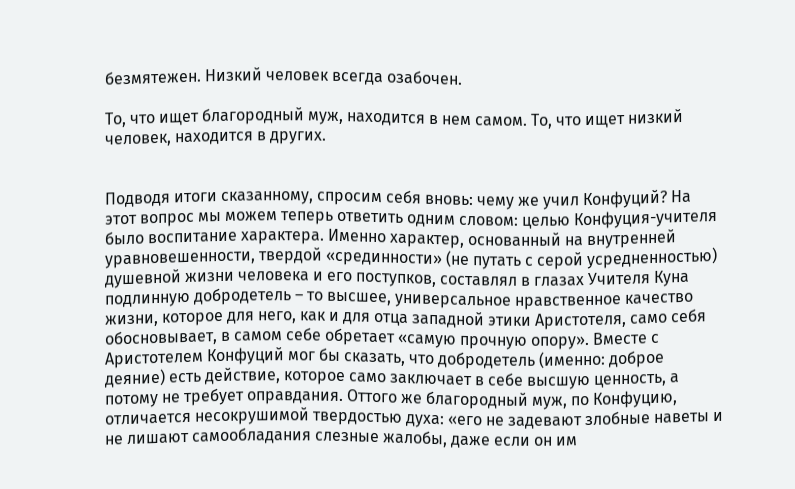безмятежен. Низкий человек всегда озабочен.

То, что ищет благородный муж, находится в нем самом. То, что ищет низкий человек, находится в других.


Подводя итоги сказанному, спросим себя вновь: чему же учил Конфуций? На этот вопрос мы можем теперь ответить одним словом: целью Конфуция-учителя было воспитание характера. Именно характер, основанный на внутренней уравновешенности, твердой «срединности» (не путать с серой усредненностью) душевной жизни человека и его поступков, составлял в глазах Учителя Куна подлинную добродетель – то высшее, универсальное нравственное качество жизни, которое для него, как и для отца западной этики Аристотеля, само себя обосновывает, в самом себе обретает «самую прочную опору». Вместе с Аристотелем Конфуций мог бы сказать, что добродетель (именно: доброе деяние) есть действие, которое само заключает в себе высшую ценность, а потому не требует оправдания. Оттого же благородный муж, по Конфуцию, отличается несокрушимой твердостью духа: «его не задевают злобные наветы и не лишают самообладания слезные жалобы, даже если он им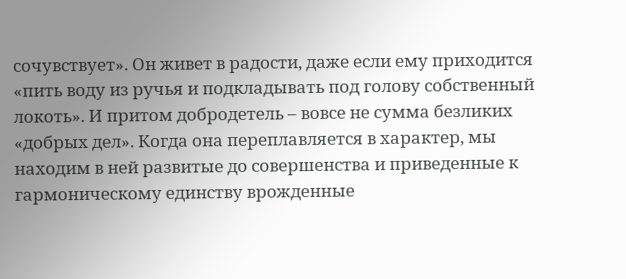сочувствует». Он живет в радости, даже если ему приходится «пить воду из ручья и подкладывать под голову собственный локоть». И притом добродетель – вовсе не сумма безликих «добрых дел». Когда она переплавляется в характер, мы находим в ней развитые до совершенства и приведенные к гармоническому единству врожденные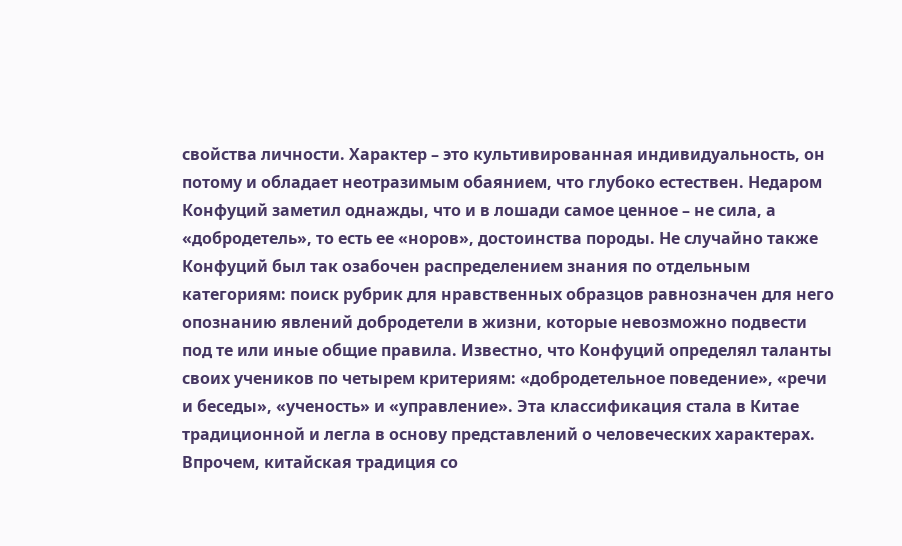свойства личности. Характер – это культивированная индивидуальность, он потому и обладает неотразимым обаянием, что глубоко естествен. Недаром Конфуций заметил однажды, что и в лошади самое ценное – не сила, а «добродетель», то есть ее «норов», достоинства породы. Не случайно также Конфуций был так озабочен распределением знания по отдельным категориям: поиск рубрик для нравственных образцов равнозначен для него опознанию явлений добродетели в жизни, которые невозможно подвести под те или иные общие правила. Известно, что Конфуций определял таланты своих учеников по четырем критериям: «добродетельное поведение», «речи и беседы», «ученость» и «управление». Эта классификация стала в Китае традиционной и легла в основу представлений о человеческих характерах. Впрочем, китайская традиция со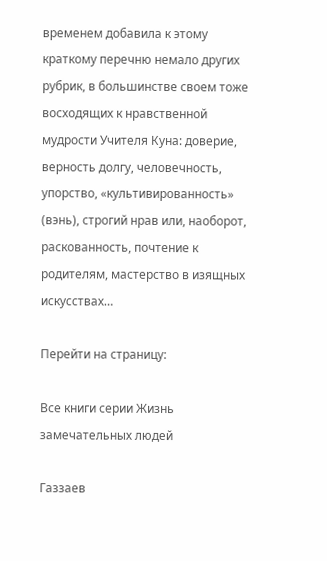временем добавила к этому краткому перечню немало других рубрик, в большинстве своем тоже восходящих к нравственной мудрости Учителя Куна: доверие, верность долгу, человечность, упорство, «культивированность» (вэнь), строгий нрав или, наоборот, раскованность, почтение к родителям, мастерство в изящных искусствах…

Перейти на страницу:

Все книги серии Жизнь замечательных людей

Газзаев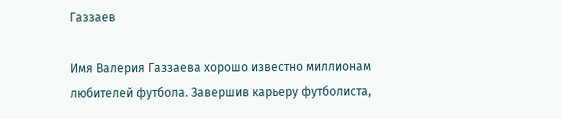Газзаев

Имя Валерия Газзаева хорошо известно миллионам любителей футбола. Завершив карьеру футболиста,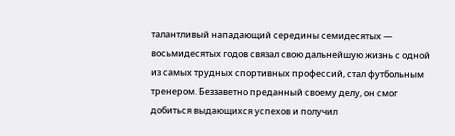талантливый нападающий середины семидесятых — восьмидесятых годов связал свою дальнейшую жизнь с одной из самых трудных спортивных профессий, стал футбольным тренером. Беззаветно преданный своему делу, он смог добиться выдающихся успехов и получил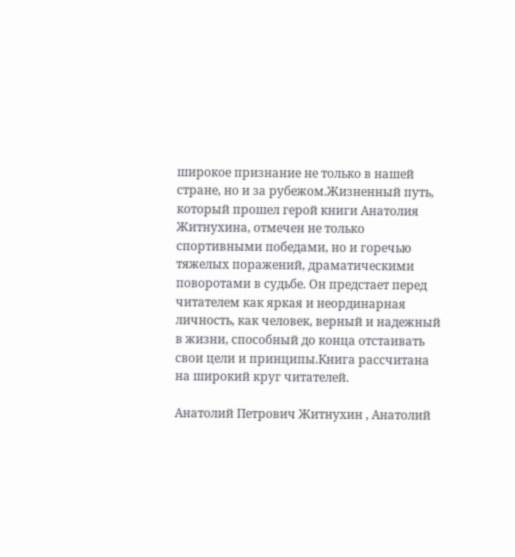широкое признание не только в нашей стране, но и за рубежом.Жизненный путь, который прошел герой книги Анатолия Житнухина, отмечен не только спортивными победами, но и горечью тяжелых поражений, драматическими поворотами в судьбе. Он предстает перед читателем как яркая и неординарная личность, как человек, верный и надежный в жизни, способный до конца отстаивать свои цели и принципы.Книга рассчитана на широкий круг читателей.

Анатолий Петрович Житнухин , Анатолий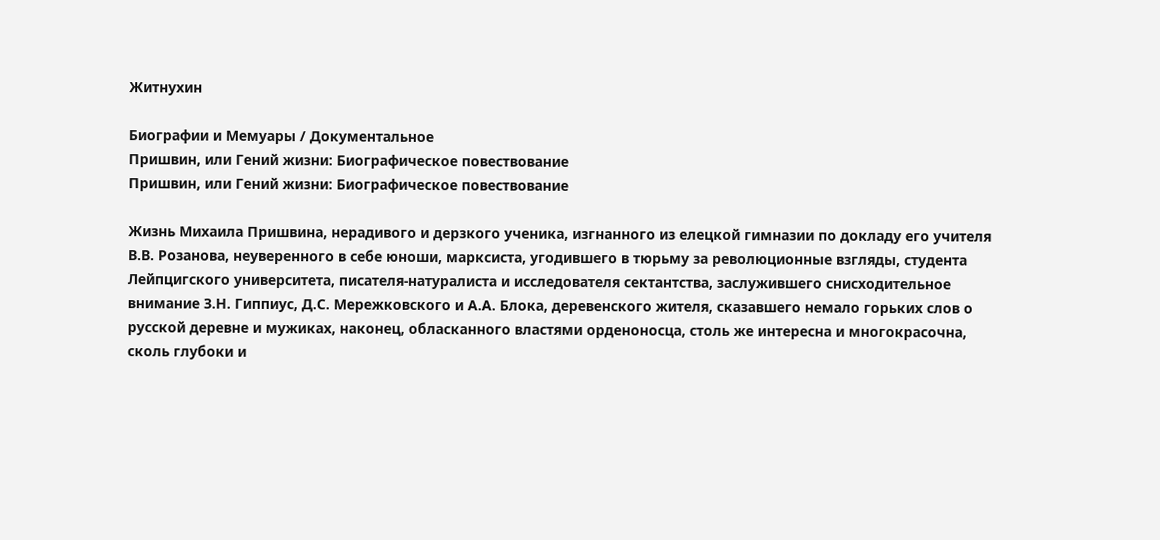Житнухин

Биографии и Мемуары / Документальное
Пришвин, или Гений жизни: Биографическое повествование
Пришвин, или Гений жизни: Биографическое повествование

Жизнь Михаила Пришвина, нерадивого и дерзкого ученика, изгнанного из елецкой гимназии по докладу его учителя В.В. Розанова, неуверенного в себе юноши, марксиста, угодившего в тюрьму за революционные взгляды, студента Лейпцигского университета, писателя-натуралиста и исследователя сектантства, заслужившего снисходительное внимание З.Н. Гиппиус, Д.С. Мережковского и А.А. Блока, деревенского жителя, сказавшего немало горьких слов о русской деревне и мужиках, наконец, обласканного властями орденоносца, столь же интересна и многокрасочна, сколь глубоки и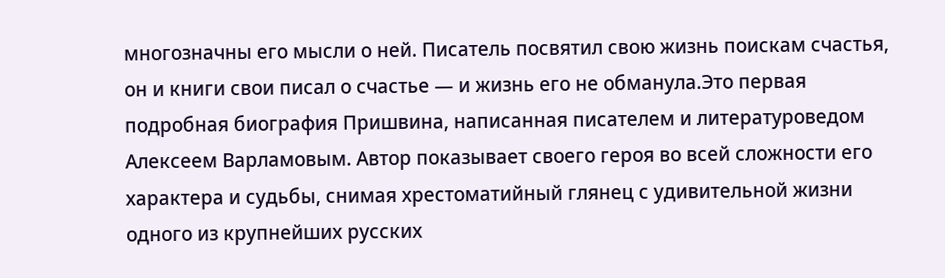многозначны его мысли о ней. Писатель посвятил свою жизнь поискам счастья, он и книги свои писал о счастье — и жизнь его не обманула.Это первая подробная биография Пришвина, написанная писателем и литературоведом Алексеем Варламовым. Автор показывает своего героя во всей сложности его характера и судьбы, снимая хрестоматийный глянец с удивительной жизни одного из крупнейших русских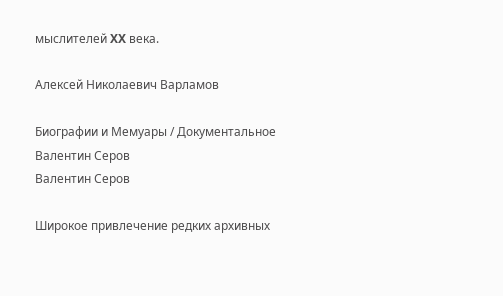мыслителей XX века.

Алексей Николаевич Варламов

Биографии и Мемуары / Документальное
Валентин Серов
Валентин Серов

Широкое привлечение редких архивных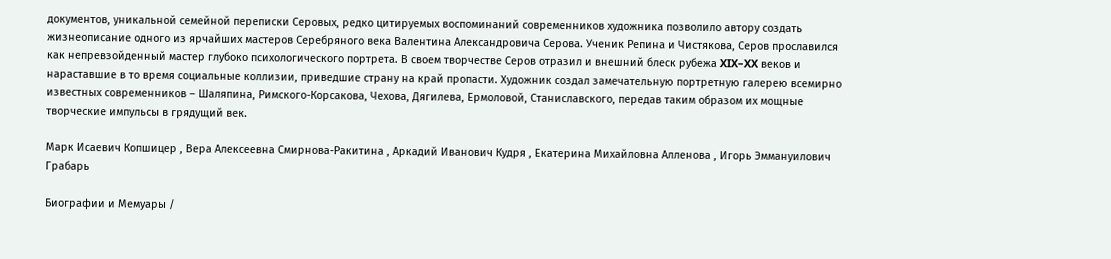документов, уникальной семейной переписки Серовых, редко цитируемых воспоминаний современников художника позволило автору создать жизнеописание одного из ярчайших мастеров Серебряного века Валентина Александровича Серова. Ученик Репина и Чистякова, Серов прославился как непревзойденный мастер глубоко психологического портрета. В своем творчестве Серов отразил и внешний блеск рубежа XIX–XX веков и нараставшие в то время социальные коллизии, приведшие страну на край пропасти. Художник создал замечательную портретную галерею всемирно известных современников – Шаляпина, Римского-Корсакова, Чехова, Дягилева, Ермоловой, Станиславского, передав таким образом их мощные творческие импульсы в грядущий век.

Марк Исаевич Копшицер , Вера Алексеевна Смирнова-Ракитина , Аркадий Иванович Кудря , Екатерина Михайловна Алленова , Игорь Эммануилович Грабарь

Биографии и Мемуары /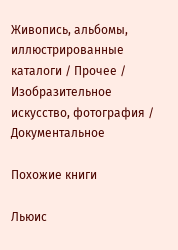Живопись, альбомы, иллюстрированные каталоги / Прочее / Изобразительное искусство, фотография / Документальное

Похожие книги

Льюис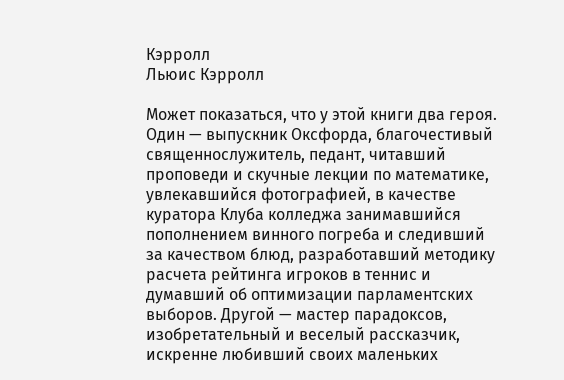Кэрролл
Льюис Кэрролл

Может показаться, что у этой книги два героя. Один — выпускник Оксфорда, благочестивый священнослужитель, педант, читавший проповеди и скучные лекции по математике, увлекавшийся фотографией, в качестве куратора Клуба колледжа занимавшийся пополнением винного погреба и следивший за качеством блюд, разработавший методику расчета рейтинга игроков в теннис и думавший об оптимизации парламентских выборов. Другой — мастер парадоксов, изобретательный и веселый рассказчик, искренне любивший своих маленьких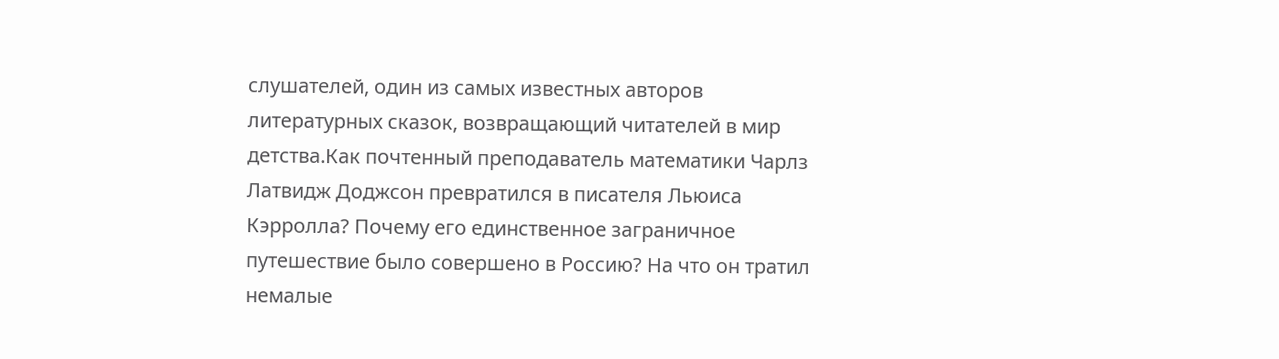слушателей, один из самых известных авторов литературных сказок, возвращающий читателей в мир детства.Как почтенный преподаватель математики Чарлз Латвидж Доджсон превратился в писателя Льюиса Кэрролла? Почему его единственное заграничное путешествие было совершено в Россию? На что он тратил немалые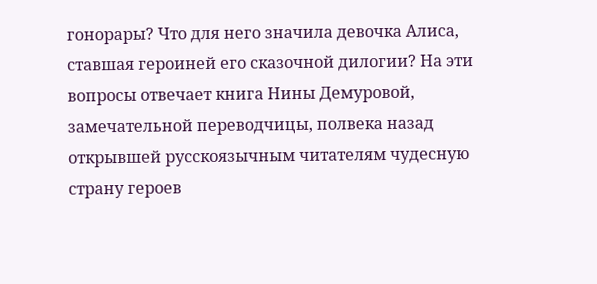гонорары? Что для него значила девочка Алиса, ставшая героиней его сказочной дилогии? На эти вопросы отвечает книга Нины Демуровой, замечательной переводчицы, полвека назад открывшей русскоязычным читателям чудесную страну героев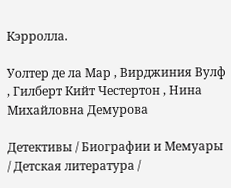Кэрролла.

Уолтер де ла Мар , Вирджиния Вулф , Гилберт Кийт Честертон , Нина Михайловна Демурова

Детективы / Биографии и Мемуары / Детская литература /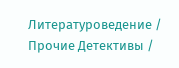Литературоведение / Прочие Детективы /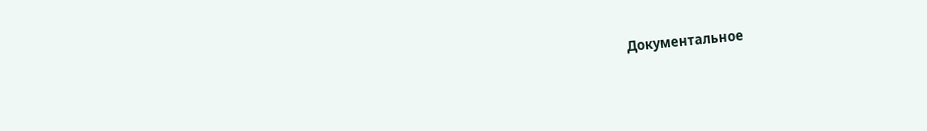Документальное